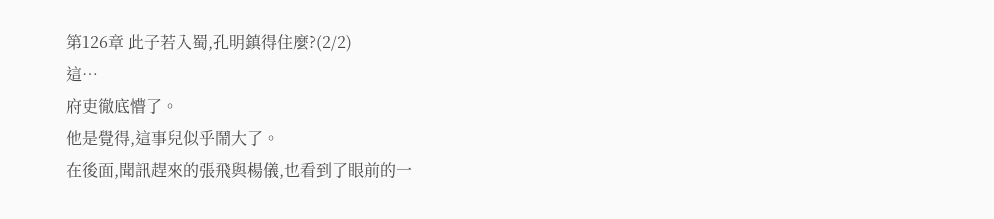第126章 此子若入蜀,孔明鎮得住麼?(2/2)
這…
府吏徹底懵了。
他是覺得,這事兒似乎鬧大了。
在後面,聞訊趕來的張飛與楊儀,也看到了眼前的一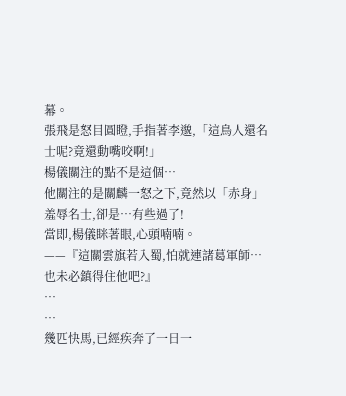幕。
張飛是怒目圓瞪,手指著李邈,「這鳥人還名士呢?竟還動嘴咬啊!」
楊儀關注的點不是這個…
他關注的是關麟一怒之下,竟然以「赤身」羞辱名士,卻是…有些過了!
當即,楊儀眯著眼,心頭喃喃。
——『這關雲旗若入蜀,怕就連諸葛軍師…也未必鎮得住他吧?』
…
…
幾匹快馬,已經疾奔了一日一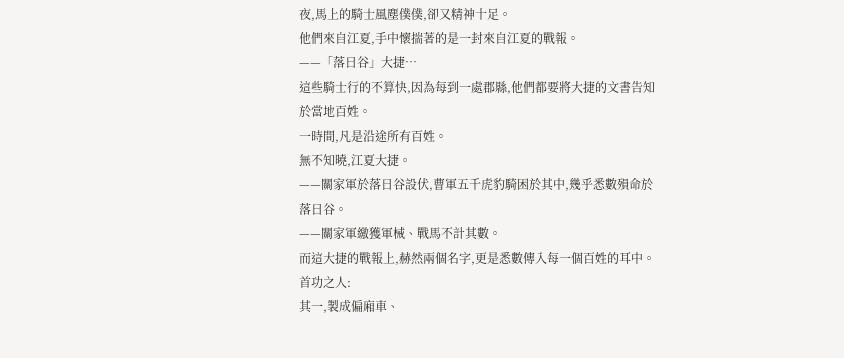夜,馬上的騎士風塵僕僕,卻又精神十足。
他們來自江夏,手中懷揣著的是一封來自江夏的戰報。
——「落日谷」大捷…
這些騎士行的不算快,因為每到一處郡縣,他們都要將大捷的文書告知於當地百姓。
一時間,凡是沿途所有百姓。
無不知曉,江夏大捷。
——關家軍於落日谷設伏,曹軍五千虎豹騎困於其中,幾乎悉數殞命於落日谷。
——關家軍繳獲軍械、戰馬不計其數。
而這大捷的戰報上,赫然兩個名字,更是悉數傳入每一個百姓的耳中。
首功之人:
其一,製成偏廂車、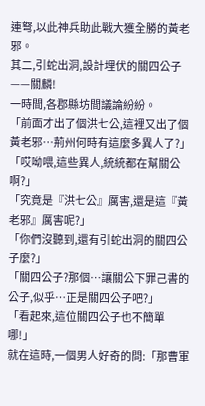連弩,以此神兵助此戰大獲全勝的黃老邪。
其二,引蛇出洞,設計埋伏的關四公子——關麟!
一時間,各郡縣坊間議論紛紛。
「前面才出了個洪七公,這裡又出了個黃老邪…荊州何時有這麼多異人了?」
「哎呦喂,這些異人,統統都在幫關公啊?」
「究竟是『洪七公』厲害,還是這『黃老邪』厲害呢?」
「你們沒聽到,還有引蛇出洞的關四公子麼?」
「關四公子?那個…讓關公下罪己書的公子,似乎…正是關四公子吧?」
「看起來,這位關四公子也不簡單哪!」
就在這時,一個男人好奇的問:「那曹軍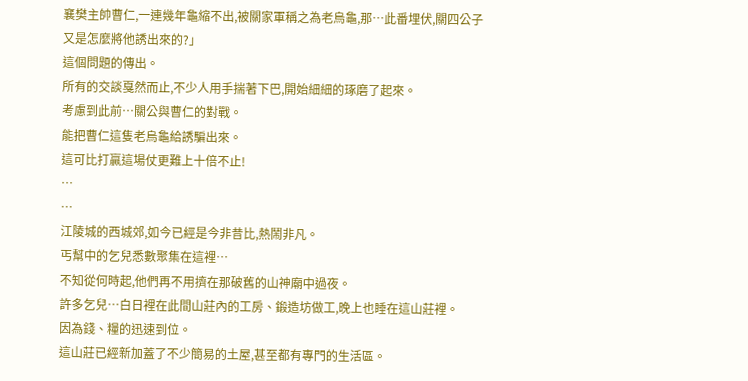襄樊主帥曹仁,一連幾年龜縮不出,被關家軍稱之為老烏龜,那…此番埋伏,關四公子又是怎麼將他誘出來的?」
這個問題的傳出。
所有的交談戛然而止,不少人用手揣著下巴,開始細細的琢磨了起來。
考慮到此前…關公與曹仁的對戰。
能把曹仁這隻老烏龜給誘騙出來。
這可比打贏這場仗更難上十倍不止!
…
…
江陵城的西城郊,如今已經是今非昔比,熱鬧非凡。
丐幫中的乞兒悉數聚集在這裡…
不知從何時起,他們再不用擠在那破舊的山神廟中過夜。
許多乞兒…白日裡在此間山莊內的工房、鍛造坊做工,晚上也睡在這山莊裡。
因為錢、糧的迅速到位。
這山莊已經新加蓋了不少簡易的土屋,甚至都有專門的生活區。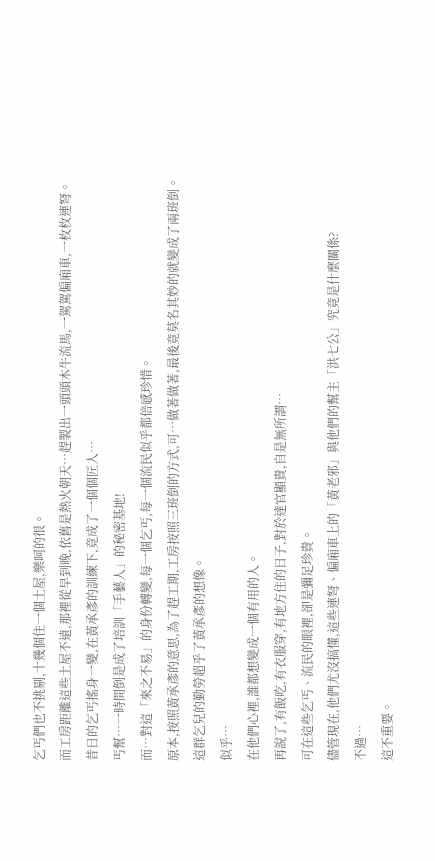乞丐們也不挑剔,十幾個住一個土屋,樂呵的很。
而工房距離這些土屋不遠,那裡從早到晚,依舊是熱火朝天…趕製出一頭頭木牛流馬,一駕駕偏廂車,一枚枚連弩。
昔日的乞丐搖身一變,在黃承彥的訓練下,竟成了一個個匠人…
丐幫…一時間倒是成了培訓「手藝人」的秘密基地!
而…對這「來之不易」的身份轉變,每一個乞丐,每一個流民似乎都倍感珍惜。
原本,按照黃承彥的意思,為了趕工期,工房按照三班倒的方式,可…做著做著,最後竟莫名其妙的就變成了兩班倒。
這群乞兒的勤勞超乎了黃承彥的想像。
似乎…
在他們心裡,誰都想變成一個有用的人。
再說了,有飯吃,有衣服穿,有地方住的日子,對於達官顯貴,自是無所謂…
可在這些乞丐、流民的眼裡,卻是彌足珍貴。
儘管現在,他們尤沒搞懂,這些連弩、偏廂車上的「黃老邪」與他們的幫主「洪七公」究竟是什麼關係?
不過…
這不重要。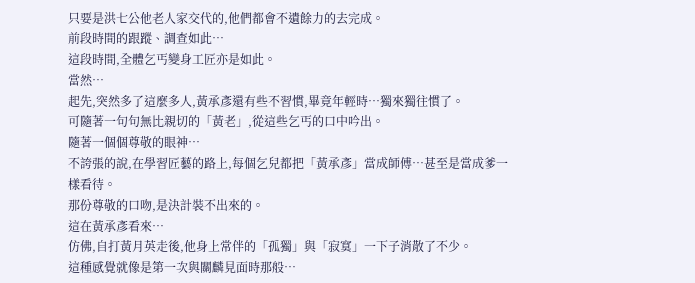只要是洪七公他老人家交代的,他們都會不遺餘力的去完成。
前段時間的跟蹤、調查如此…
這段時間,全體乞丐變身工匠亦是如此。
當然…
起先,突然多了這麼多人,黃承彥還有些不習慣,畢竟年輕時…獨來獨往慣了。
可隨著一句句無比親切的「黃老」,從這些乞丐的口中吟出。
隨著一個個尊敬的眼神…
不誇張的說,在學習匠藝的路上,每個乞兒都把「黃承彥」當成師傅…甚至是當成爹一樣看待。
那份尊敬的口吻,是決計裝不出來的。
這在黃承彥看來…
仿佛,自打黃月英走後,他身上常伴的「孤獨」與「寂寞」一下子消散了不少。
這種感覺就像是第一次與關麟見面時那般…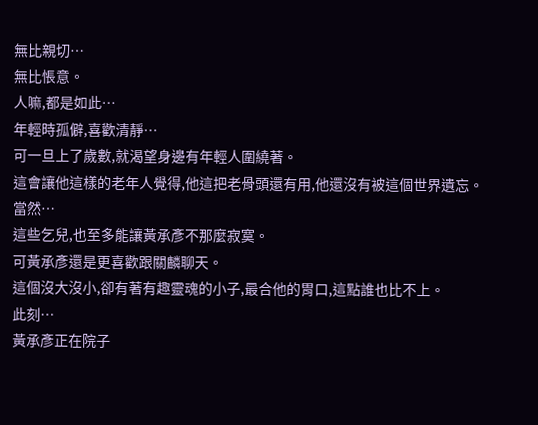無比親切…
無比悵意。
人嘛,都是如此…
年輕時孤僻,喜歡清靜…
可一旦上了歲數,就渴望身邊有年輕人圍繞著。
這會讓他這樣的老年人覺得,他這把老骨頭還有用,他還沒有被這個世界遺忘。
當然…
這些乞兒,也至多能讓黃承彥不那麼寂寞。
可黃承彥還是更喜歡跟關麟聊天。
這個沒大沒小,卻有著有趣靈魂的小子,最合他的胃口,這點誰也比不上。
此刻…
黃承彥正在院子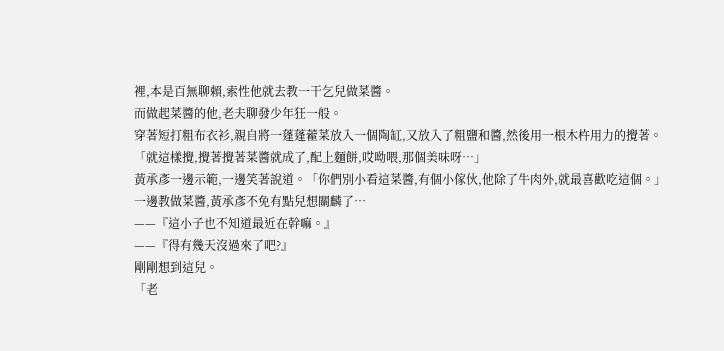裡,本是百無聊賴,索性他就去教一干乞兒做菜醬。
而做起菜醬的他,老夫聊發少年狂一般。
穿著短打粗布衣衫,親自將一蓬蓬藿菜放入一個陶缸,又放入了粗鹽和醬,然後用一根木杵用力的攪著。
「就這樣攪,攪著攪著菜醬就成了,配上麵餅,哎呦喂,那個美味呀…」
黃承彥一邊示範,一邊笑著說道。「你們別小看這菜醬,有個小傢伙,他除了牛肉外,就最喜歡吃這個。」
一邊教做菜醬,黃承彥不免有點兒想關麟了…
——『這小子也不知道最近在幹嘛。』
——『得有幾天沒過來了吧?』
剛剛想到這兒。
「老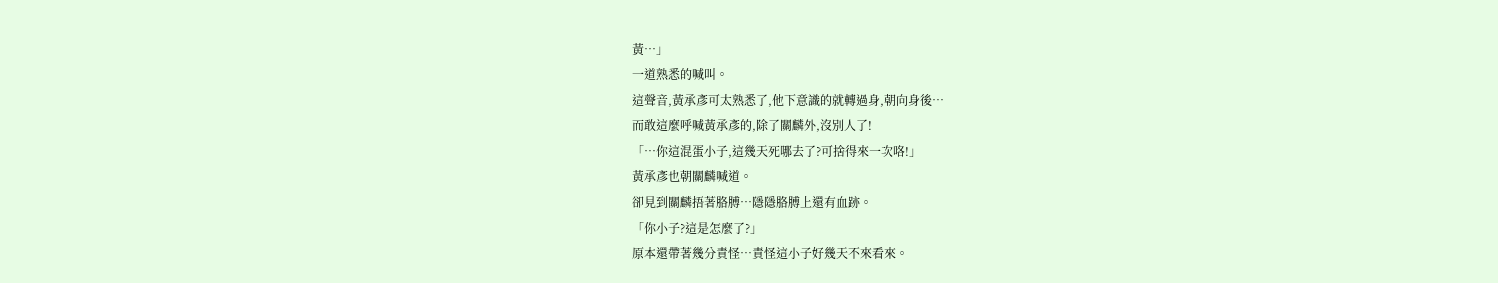黃…」
一道熟悉的喊叫。
這聲音,黃承彥可太熟悉了,他下意識的就轉過身,朝向身後…
而敢這麼呼喊黃承彥的,除了關麟外,沒別人了!
「…你這混蛋小子,這幾天死哪去了?可捨得來一次咯!」
黃承彥也朝關麟喊道。
卻見到關麟捂著胳膊…隱隱胳膊上還有血跡。
「你小子?這是怎麼了?」
原本還帶著幾分責怪…責怪這小子好幾天不來看來。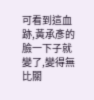可看到這血跡,黃承彥的臉一下子就變了,變得無比關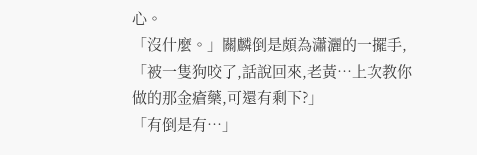心。
「沒什麼。」關麟倒是頗為瀟灑的一擺手,「被一隻狗咬了,話說回來,老黃…上次教你做的那金瘡藥,可還有剩下?」
「有倒是有…」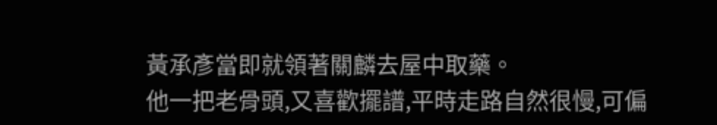黃承彥當即就領著關麟去屋中取藥。
他一把老骨頭,又喜歡擺譜,平時走路自然很慢,可偏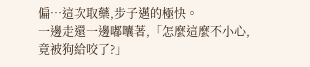偏…這次取藥,步子邁的極快。
一邊走還一邊嘟囔著,「怎麼這麼不小心,竟被狗給咬了?」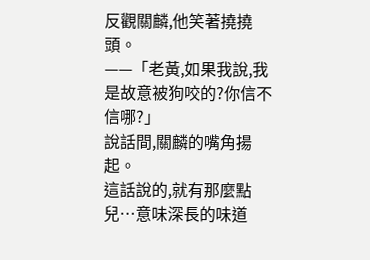反觀關麟,他笑著撓撓頭。
——「老黃,如果我說,我是故意被狗咬的?你信不信哪?」
說話間,關麟的嘴角揚起。
這話說的,就有那麼點兒…意味深長的味道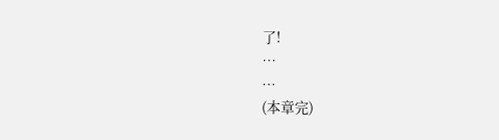了!
…
…
(本章完)